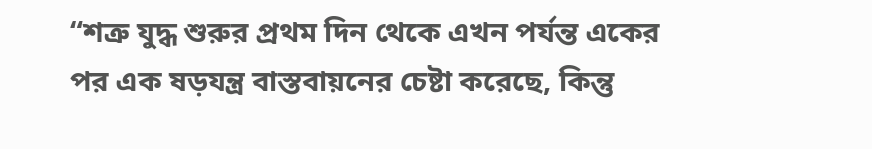“শত্রু যুদ্ধ শুরুর প্রথম দিন থেকে এখন পর্যন্ত একের পর এক ষড়যন্ত্র বাস্তবায়নের চেষ্টা করেছে, কিন্তু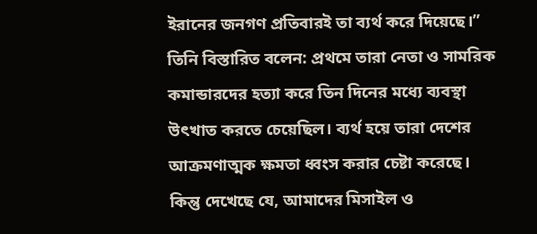ইরানের জনগণ প্রতিবারই তা ব্যর্থ করে দিয়েছে।”
তিনি বিস্তারিত বলেন: প্রথমে তারা নেতা ও সামরিক কমান্ডারদের হত্যা করে তিন দিনের মধ্যে ব্যবস্থা উৎখাত করতে চেয়েছিল। ব্যর্থ হয়ে তারা দেশের আক্রমণাত্মক ক্ষমতা ধ্বংস করার চেষ্টা করেছে। কিন্তু দেখেছে যে, আমাদের মিসাইল ও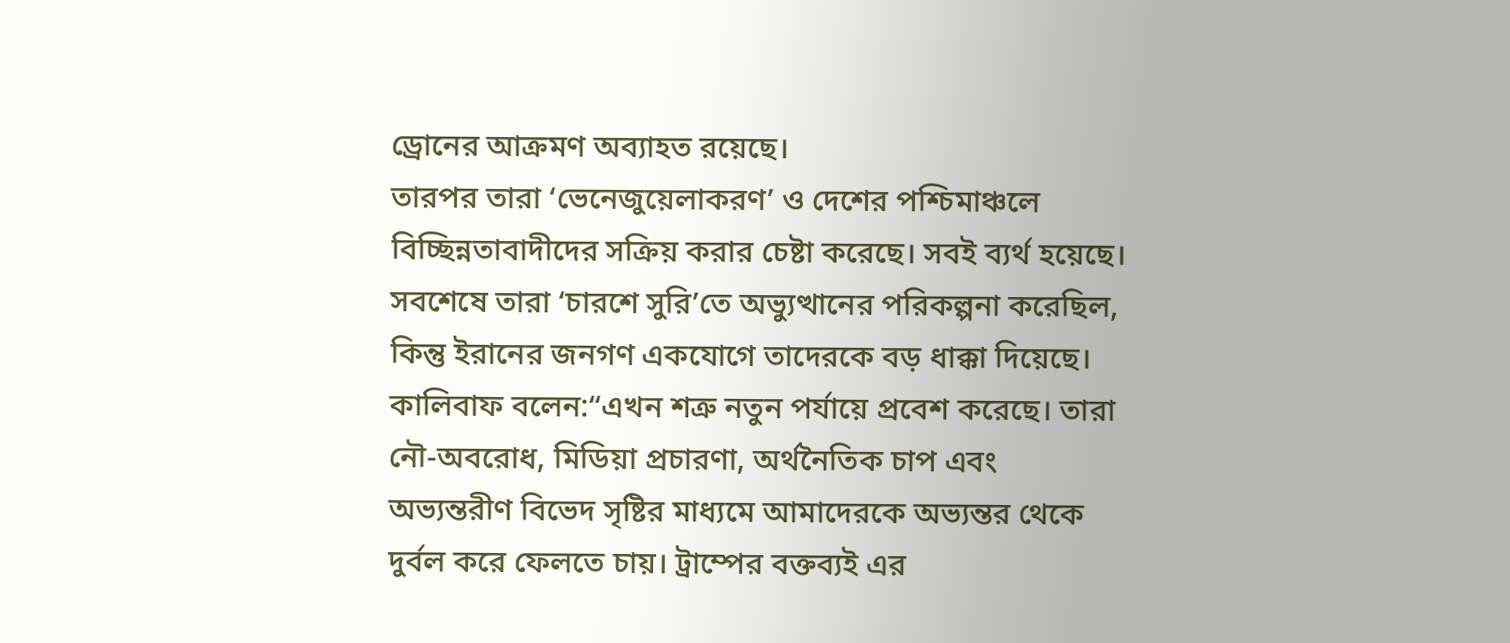ড্রোনের আক্রমণ অব্যাহত রয়েছে।
তারপর তারা ‘ভেনেজুয়েলাকরণ’ ও দেশের পশ্চিমাঞ্চলে বিচ্ছিন্নতাবাদীদের সক্রিয় করার চেষ্টা করেছে। সবই ব্যর্থ হয়েছে। সবশেষে তারা ‘চারশে সুরি’তে অভ্যুত্থানের পরিকল্পনা করেছিল, কিন্তু ইরানের জনগণ একযোগে তাদেরকে বড় ধাক্কা দিয়েছে।
কালিবাফ বলেন:“এখন শত্রু নতুন পর্যায়ে প্রবেশ করেছে। তারা নৌ-অবরোধ, মিডিয়া প্রচারণা, অর্থনৈতিক চাপ এবং অভ্যন্তরীণ বিভেদ সৃষ্টির মাধ্যমে আমাদেরকে অভ্যন্তর থেকে দুর্বল করে ফেলতে চায়। ট্রাম্পের বক্তব্যই এর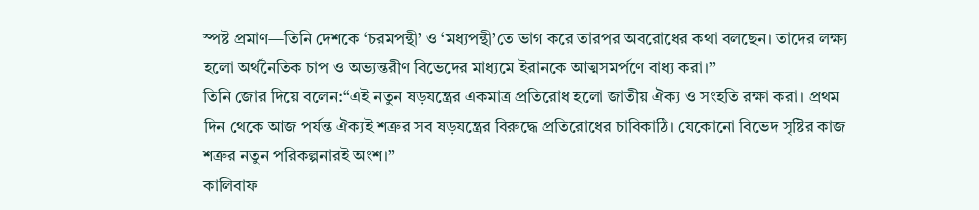স্পষ্ট প্রমাণ—তিনি দেশকে ‘চরমপন্থী’ ও ‘মধ্যপন্থী’তে ভাগ করে তারপর অবরোধের কথা বলছেন। তাদের লক্ষ্য হলো অর্থনৈতিক চাপ ও অভ্যন্তরীণ বিভেদের মাধ্যমে ইরানকে আত্মসমর্পণে বাধ্য করা।”
তিনি জোর দিয়ে বলেন:“এই নতুন ষড়যন্ত্রের একমাত্র প্রতিরোধ হলো জাতীয় ঐক্য ও সংহতি রক্ষা করা। প্রথম দিন থেকে আজ পর্যন্ত ঐক্যই শত্রুর সব ষড়যন্ত্রের বিরুদ্ধে প্রতিরোধের চাবিকাঠি। যেকোনো বিভেদ সৃষ্টির কাজ শত্রুর নতুন পরিকল্পনারই অংশ।”
কালিবাফ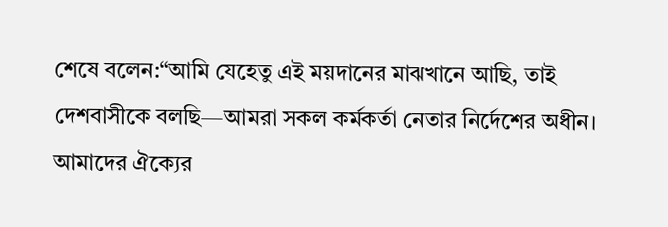শেষে বলেন:“আমি যেহেতু এই ময়দানের মাঝখানে আছি, তাই দেশবাসীকে বলছি—আমরা সকল কর্মকর্তা নেতার নির্দেশের অধীন। আমাদের ঐক্যের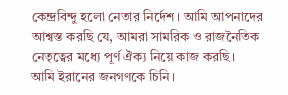কেন্দ্রবিন্দু হলো নেতার নির্দেশ। আমি আপনাদের আশ্বস্ত করছি যে, আমরা সামরিক ও রাজনৈতিক নেতৃত্বের মধ্যে পূর্ণ ঐক্য নিয়ে কাজ করছি।
আমি ইরানের জনগণকে চিনি।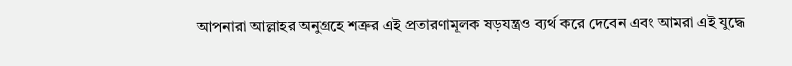আপনারা আল্লাহর অনুগ্রহে শত্রুর এই প্রতারণামূলক ষড়যন্ত্রও ব্যর্থ করে দেবেন এবং আমরা এই যুদ্ধে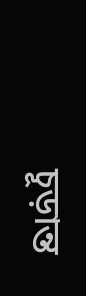চূড়ান্ত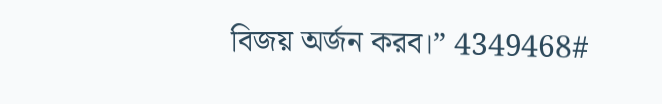বিজয় অর্জন করব।” 4349468#